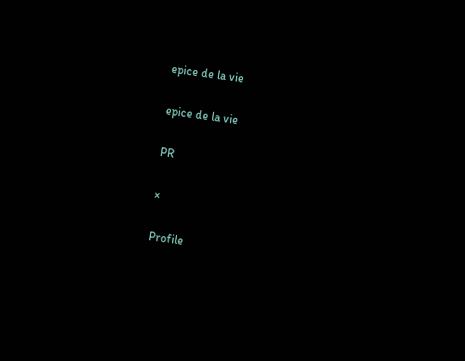epice de la vie

epice de la vie

PR

×

Profile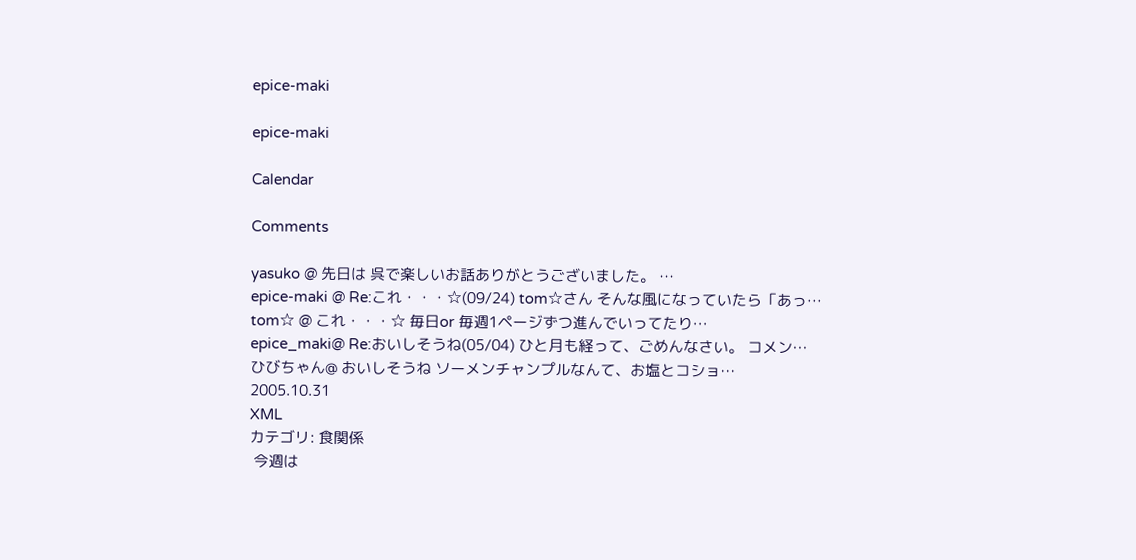epice-maki

epice-maki

Calendar

Comments

yasuko @ 先日は 呉で楽しいお話ありがとうございました。 …
epice-maki @ Re:これ・・・☆(09/24) tom☆さん そんな風になっていたら「あっ…
tom☆ @ これ・・・☆ 毎日or 毎週1ページずつ進んでいってたり…
epice_maki@ Re:おいしそうね(05/04) ひと月も経って、ごめんなさい。 コメン…
ひびちゃん@ おいしそうね ソーメンチャンプルなんて、お塩とコショ…
2005.10.31
XML
カテゴリ: 食関係
 今週は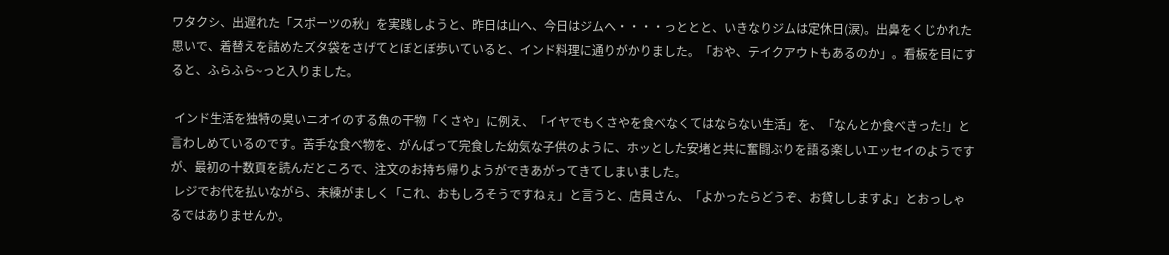ワタクシ、出遅れた「スポーツの秋」を実践しようと、昨日は山へ、今日はジムへ・・・・っととと、いきなりジムは定休日(涙)。出鼻をくじかれた思いで、着替えを詰めたズタ袋をさげてとぼとぼ歩いていると、インド料理に通りがかりました。「おや、テイクアウトもあるのか」。看板を目にすると、ふらふら~っと入りました。

 インド生活を独特の臭いニオイのする魚の干物「くさや」に例え、「イヤでもくさやを食べなくてはならない生活」を、「なんとか食べきった!」と言わしめているのです。苦手な食べ物を、がんばって完食した幼気な子供のように、ホッとした安堵と共に奮闘ぶりを語る楽しいエッセイのようですが、最初の十数頁を読んだところで、注文のお持ち帰りようができあがってきてしまいました。
 レジでお代を払いながら、未練がましく「これ、おもしろそうですねぇ」と言うと、店員さん、「よかったらどうぞ、お貸ししますよ」とおっしゃるではありませんか。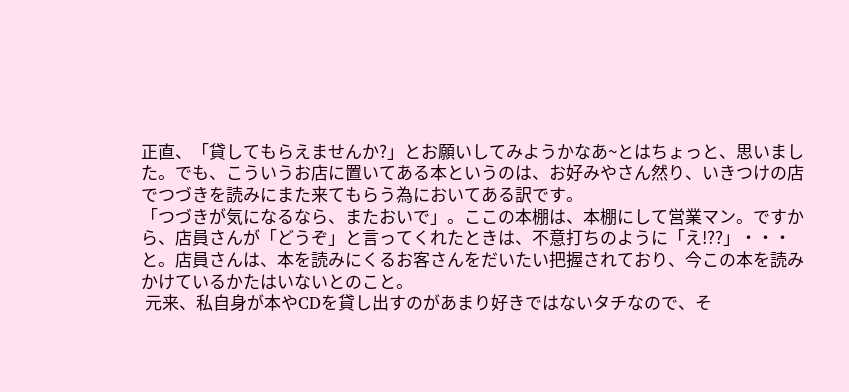正直、「貸してもらえませんか?」とお願いしてみようかなあ~とはちょっと、思いました。でも、こういうお店に置いてある本というのは、お好みやさん然り、いきつけの店でつづきを読みにまた来てもらう為においてある訳です。
「つづきが気になるなら、またおいで」。ここの本棚は、本棚にして営業マン。ですから、店員さんが「どうぞ」と言ってくれたときは、不意打ちのように「え!??」・・・と。店員さんは、本を読みにくるお客さんをだいたい把握されており、今この本を読みかけているかたはいないとのこと。
 元来、私自身が本やCDを貸し出すのがあまり好きではないタチなので、そ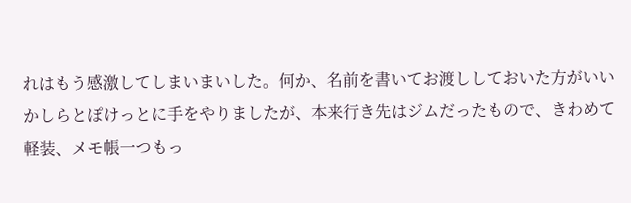れはもう感激してしまいまいした。何か、名前を書いてお渡ししておいた方がいいかしらとぽけっとに手をやりましたが、本来行き先はジムだったもので、きわめて軽装、メモ帳一つもっ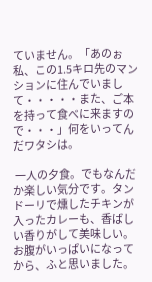ていません。「あのぉ私、この1.5キロ先のマンションに住んでいまして・・・・・また、ご本を持って食べに来ますので・・・」何をいってんだワタシは。

 一人の夕食。でもなんだか楽しい気分です。タンドーリで燻したチキンが入ったカレーも、香ばしい香りがして美味しい。
お腹がいっぱいになってから、ふと思いました。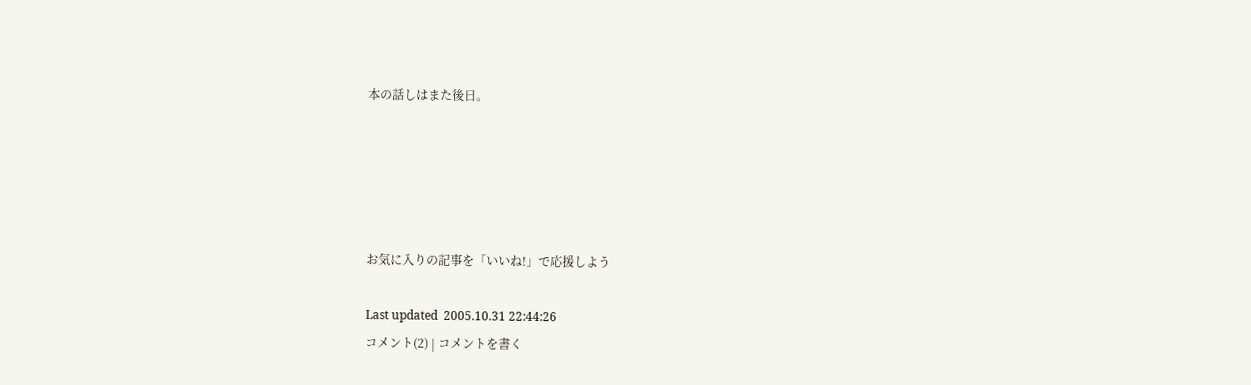本の話しはまた後日。





お気に入りの記事を「いいね!」で応援しよう

Last updated  2005.10.31 22:44:26
コメント(2) | コメントを書く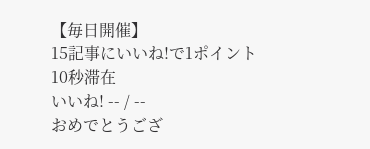【毎日開催】
15記事にいいね!で1ポイント
10秒滞在
いいね! -- / --
おめでとうござ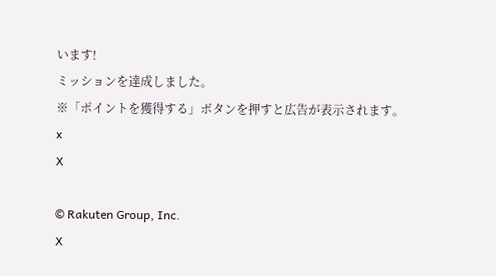います!
ミッションを達成しました。
※「ポイントを獲得する」ボタンを押すと広告が表示されます。
x
X

© Rakuten Group, Inc.
X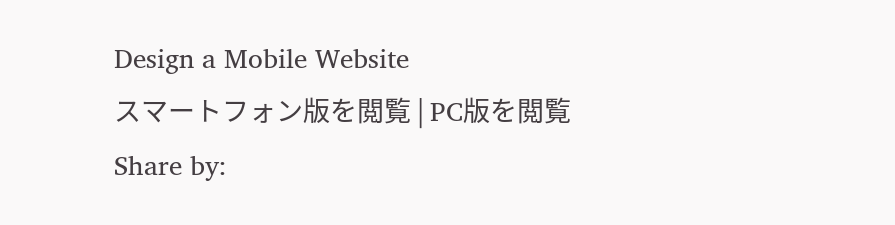Design a Mobile Website
スマートフォン版を閲覧 | PC版を閲覧
Share by: